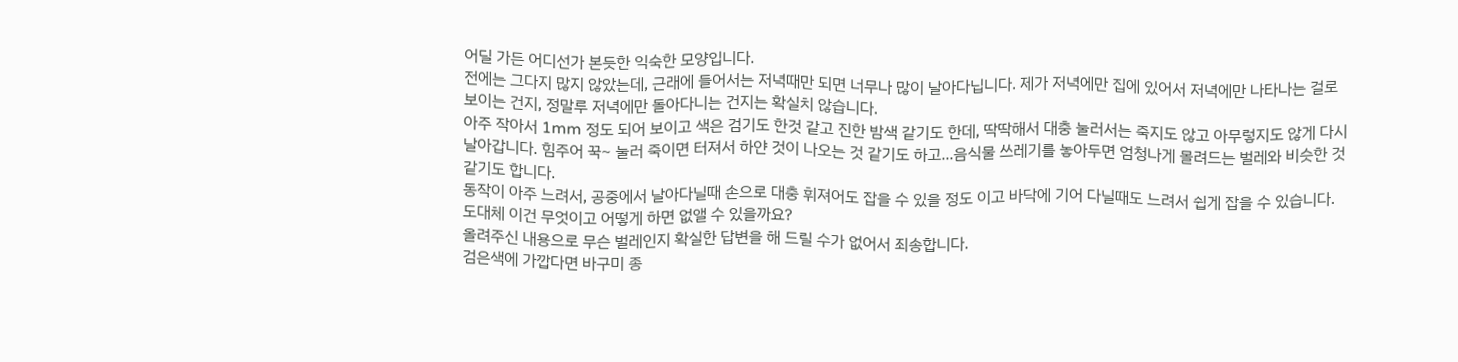어딜 가든 어디선가 본듯한 익숙한 모양입니다.
전에는 그다지 많지 않았는데, 근래에 들어서는 저녁때만 되면 너무나 많이 날아다닙니다. 제가 저녁에만 집에 있어서 저녁에만 나타나는 걸로 보이는 건지, 정말루 저녁에만 돌아다니는 건지는 확실치 않습니다.
아주 작아서 1mm 정도 되어 보이고 색은 검기도 한것 같고 진한 밤색 같기도 한데, 딱딱해서 대충 눌러서는 죽지도 않고 아무렇지도 않게 다시 날아갑니다. 힘주어 꾹~ 눌러 죽이면 터져서 하얀 것이 나오는 것 같기도 하고...음식물 쓰레기를 놓아두면 엄청나게 몰려드는 벌레와 비슷한 것 같기도 합니다.
동작이 아주 느려서, 공중에서 날아다닐때 손으로 대충 휘져어도 잡을 수 있을 정도 이고 바닥에 기어 다닐때도 느려서 쉽게 잡을 수 있습니다.
도대체 이건 무엇이고 어떻게 하면 없앨 수 있을까요?
올려주신 내용으로 무슨 벌레인지 확실한 답변을 해 드릴 수가 없어서 죄송합니다.
검은색에 가깝다면 바구미 종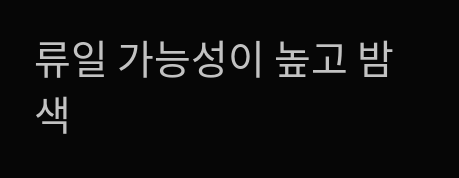류일 가능성이 높고 밤색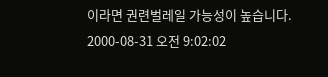이라면 권련벌레일 가능성이 높습니다.
2000-08-31 오전 9:02:02